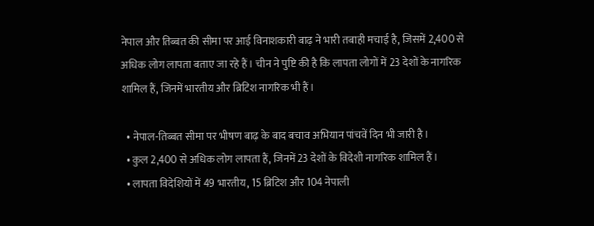नेपाल और तिब्बत की सीमा पर आई विनाशकारी बाढ़ ने भारी तबाही मचाई है, जिसमें 2,400 से अधिक लोग लापता बताए जा रहे हैं। चीन ने पुष्टि की है कि लापता लोगों में 23 देशों के नागरिक शामिल हैं, जिनमें भारतीय और ब्रिटिश नागरिक भी हैं।

  • नेपाल-तिब्बत सीमा पर भीषण बाढ़ के बाद बचाव अभियान पांचवें दिन भी जारी है।
  • कुल 2,400 से अधिक लोग लापता हैं, जिनमें 23 देशों के विदेशी नागरिक शामिल हैं।
  • लापता विदेशियों में 49 भारतीय, 15 ब्रिटिश और 104 नेपाली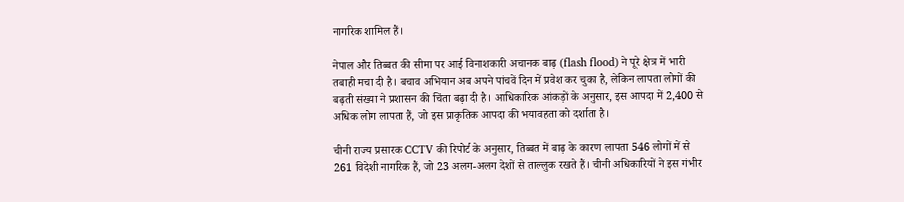नागरिक शामिल हैं।

नेपाल और तिब्बत की सीमा पर आई विनाशकारी अचानक बाढ़ (flash flood) ने पूरे क्षेत्र में भारी तबाही मचा दी है। बचाव अभियान अब अपने पांचवें दिन में प्रवेश कर चुका है, लेकिन लापता लोगों की बढ़ती संख्या ने प्रशासन की चिंता बढ़ा दी है। आधिकारिक आंकड़ों के अनुसार, इस आपदा में 2,400 से अधिक लोग लापता हैं, जो इस प्राकृतिक आपदा की भयावहता को दर्शाता है।

चीनी राज्य प्रसारक CCTV की रिपोर्ट के अनुसार, तिब्बत में बाढ़ के कारण लापता 546 लोगों में से 261 विदेशी नागरिक हैं, जो 23 अलग-अलग देशों से ताल्लुक रखते हैं। चीनी अधिकारियों ने इस गंभीर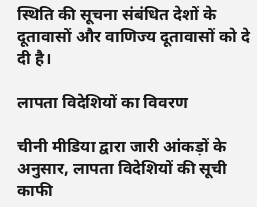स्थिति की सूचना संबंधित देशों के दूतावासों और वाणिज्य दूतावासों को दे दी है।

लापता विदेशियों का विवरण

चीनी मीडिया द्वारा जारी आंकड़ों के अनुसार, लापता विदेशियों की सूची काफी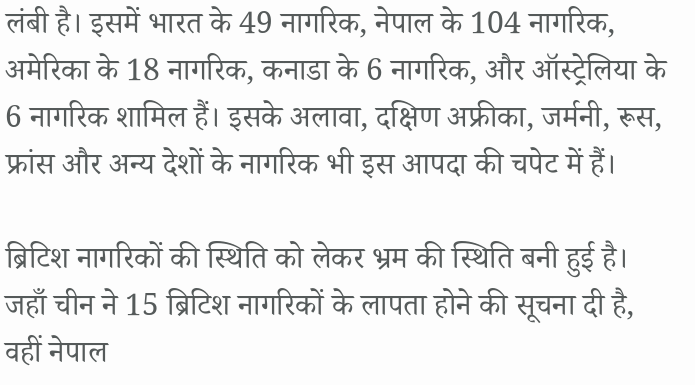लंबी है। इसमें भारत के 49 नागरिक, नेपाल के 104 नागरिक, अमेरिका के 18 नागरिक, कनाडा के 6 नागरिक, और ऑस्ट्रेलिया के 6 नागरिक शामिल हैं। इसके अलावा, दक्षिण अफ्रीका, जर्मनी, रूस, फ्रांस और अन्य देशों के नागरिक भी इस आपदा की चपेट में हैं।

ब्रिटिश नागरिकों की स्थिति को लेकर भ्रम की स्थिति बनी हुई है। जहाँ चीन ने 15 ब्रिटिश नागरिकों के लापता होने की सूचना दी है, वहीं नेपाल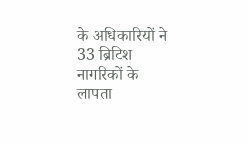के अधिकारियों ने 33 ब्रिटिश नागरिकों के लापता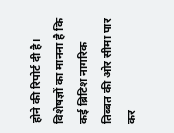होने की रिपोर्ट दी है। विशेषज्ञों का मानना है कि कई ब्रिटिश नागरिक तिब्बत की ओर सीमा पार कर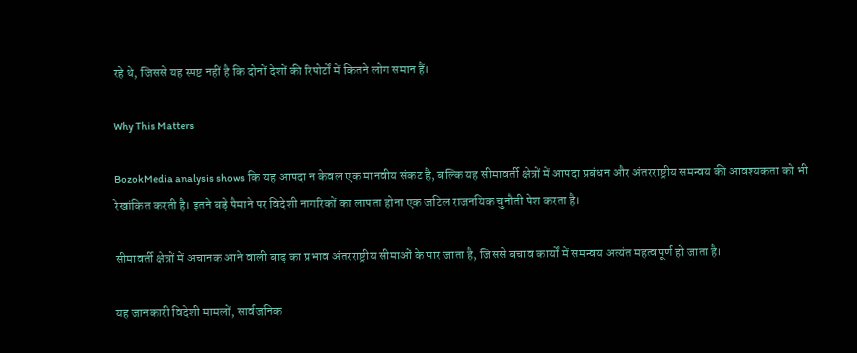रहे थे, जिससे यह स्पष्ट नहीं है कि दोनों देशों की रिपोर्टों में कितने लोग समान हैं।

Why This Matters

BozokMedia analysis shows कि यह आपदा न केवल एक मानवीय संकट है, बल्कि यह सीमावर्ती क्षेत्रों में आपदा प्रबंधन और अंतरराष्ट्रीय समन्वय की आवश्यकता को भी रेखांकित करती है। इतने बड़े पैमाने पर विदेशी नागरिकों का लापता होना एक जटिल राजनयिक चुनौती पेश करता है।

सीमावर्ती क्षेत्रों में अचानक आने वाली बाढ़ का प्रभाव अंतरराष्ट्रीय सीमाओं के पार जाता है, जिससे बचाव कार्यों में समन्वय अत्यंत महत्वपूर्ण हो जाता है।

यह जानकारी विदेशी मामलों, सार्वजनिक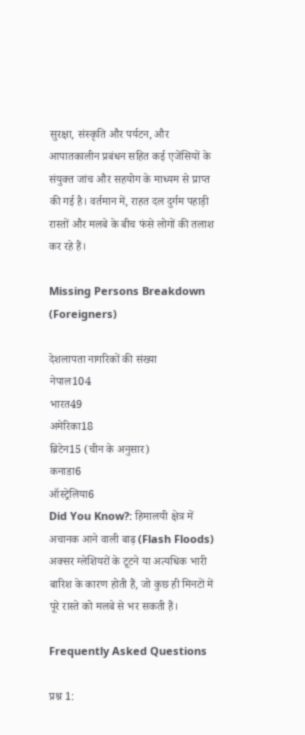सुरक्षा, संस्कृति और पर्यटन, और आपातकालीन प्रबंधन सहित कई एजेंसियों के संयुक्त जांच और सहयोग के माध्यम से प्राप्त की गई है। वर्तमान में, राहत दल दुर्गम पहाड़ी रास्तों और मलबे के बीच फंसे लोगों की तलाश कर रहे हैं।

Missing Persons Breakdown (Foreigners)

देशलापता नागरिकों की संख्या
नेपाल104
भारत49
अमेरिका18
ब्रिटेन15 (चीन के अनुसार)
कनाडा6
ऑस्ट्रेलिया6
Did You Know?: हिमालयी क्षेत्र में अचानक आने वाली बाढ़ (Flash Floods) अक्सर ग्लेशियरों के टूटने या अत्यधिक भारी बारिश के कारण होती हैं, जो कुछ ही मिनटों में पूरे रास्ते को मलबे से भर सकती हैं।

Frequently Asked Questions

प्रश्न 1: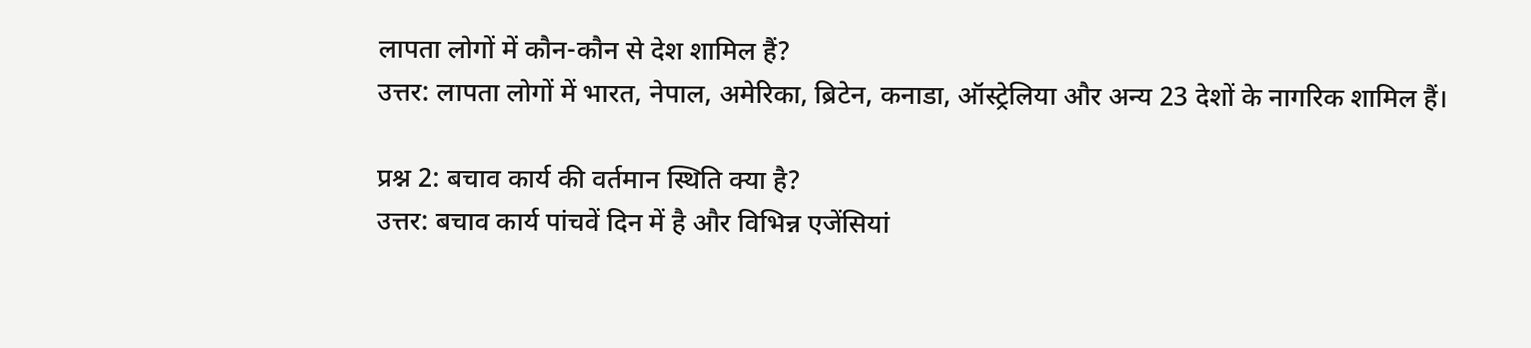लापता लोगों में कौन-कौन से देश शामिल हैं?
उत्तर: लापता लोगों में भारत, नेपाल, अमेरिका, ब्रिटेन, कनाडा, ऑस्ट्रेलिया और अन्य 23 देशों के नागरिक शामिल हैं।

प्रश्न 2: बचाव कार्य की वर्तमान स्थिति क्या है?
उत्तर: बचाव कार्य पांचवें दिन में है और विभिन्न एजेंसियां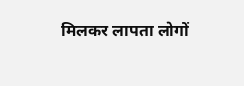मिलकर लापता लोगों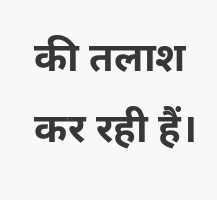की तलाश कर रही हैं।